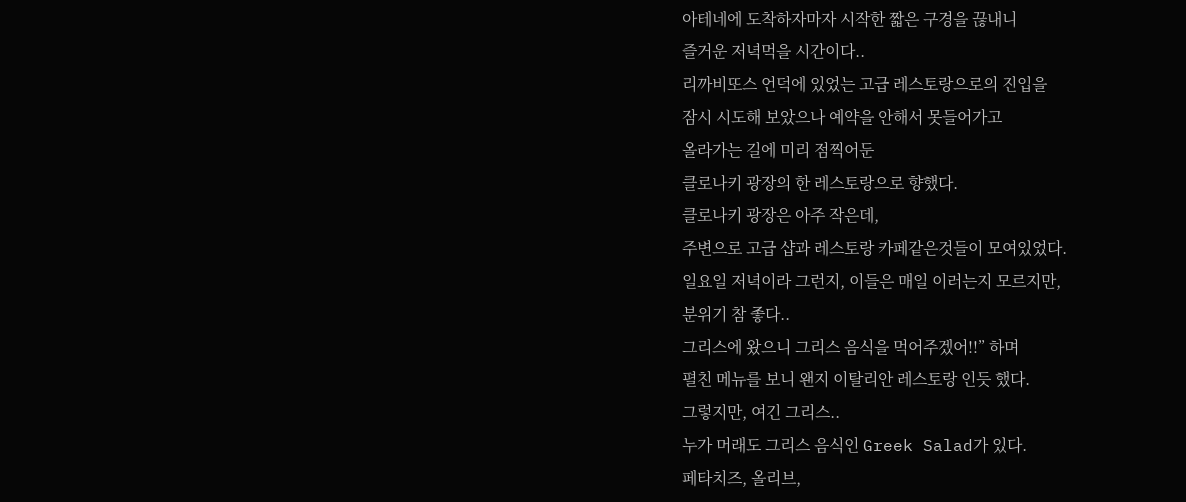아테네에 도착하자마자 시작한 짧은 구경을 끊내니
즐거운 저녁먹을 시간이다..
리까비또스 언덕에 있었는 고급 레스토랑으로의 진입을
잠시 시도해 보았으나 예약을 안해서 못들어가고
올라가는 길에 미리 점찍어둔
클로나키 광장의 한 레스토랑으로 향했다.
클로나키 광장은 아주 작은데,
주변으로 고급 샵과 레스토랑 카페같은것들이 모여있었다.
일요일 저녁이라 그런지, 이들은 매일 이러는지 모르지만,
분위기 참 좋다..
그리스에 왔으니 그리스 음식을 먹어주겠어!!” 하며
펼친 메뉴를 보니 왠지 이탈리안 레스토랑 인듯 했다.
그렇지만, 여긴 그리스..
누가 머래도 그리스 음식인 Greek Salad가 있다.
페타치즈, 올리브,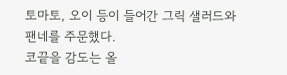토마토, 오이 등이 들어간 그릭 샐러드와
팬네를 주문했다.
코끝을 감도는 올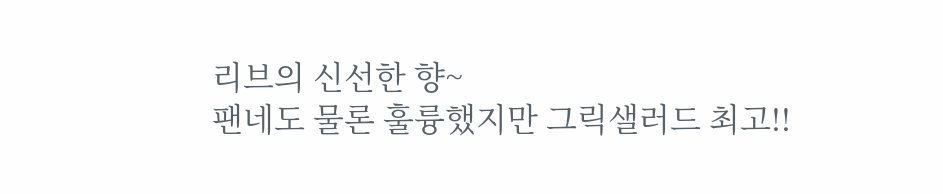리브의 신선한 향~
팬네도 물론 훌륭했지만 그릭샐러드 최고!!